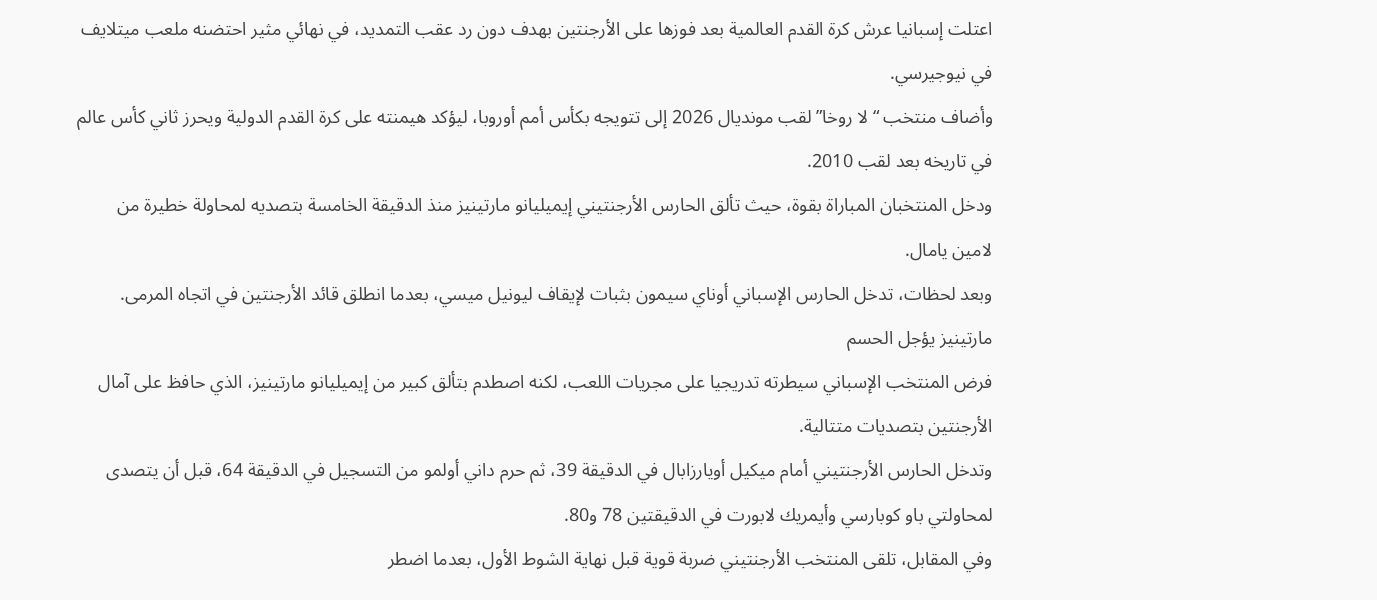اعتلت إسبانيا عرش كرة القدم العالمية بعد فوزها على الأرجنتين بهدف دون رد عقب التمديد، في نهائي مثير احتضنه ملعب ميتلايف في نيوجيرسي.
وأضاف منتخب “لا روخا” لقب مونديال 2026 إلى تتويجه بكأس أمم أوروبا، ليؤكد هيمنته على كرة القدم الدولية ويحرز ثاني كأس عالم في تاريخه بعد لقب 2010.
ودخل المنتخبان المباراة بقوة، حيث تألق الحارس الأرجنتيني إيميليانو مارتينيز منذ الدقيقة الخامسة بتصديه لمحاولة خطيرة من لامين يامال.
وبعد لحظات، تدخل الحارس الإسباني أوناي سيمون بثبات لإيقاف ليونيل ميسي، بعدما انطلق قائد الأرجنتين في اتجاه المرمى.
مارتينيز يؤجل الحسم
فرض المنتخب الإسباني سيطرته تدريجيا على مجريات اللعب، لكنه اصطدم بتألق كبير من إيميليانو مارتينيز، الذي حافظ على آمال الأرجنتين بتصديات متتالية.
وتدخل الحارس الأرجنتيني أمام ميكيل أويارزابال في الدقيقة 39، ثم حرم داني أولمو من التسجيل في الدقيقة 64، قبل أن يتصدى لمحاولتي باو كوبارسي وأيمريك لابورت في الدقيقتين 78 و80.
وفي المقابل، تلقى المنتخب الأرجنتيني ضربة قوية قبل نهاية الشوط الأول، بعدما اضطر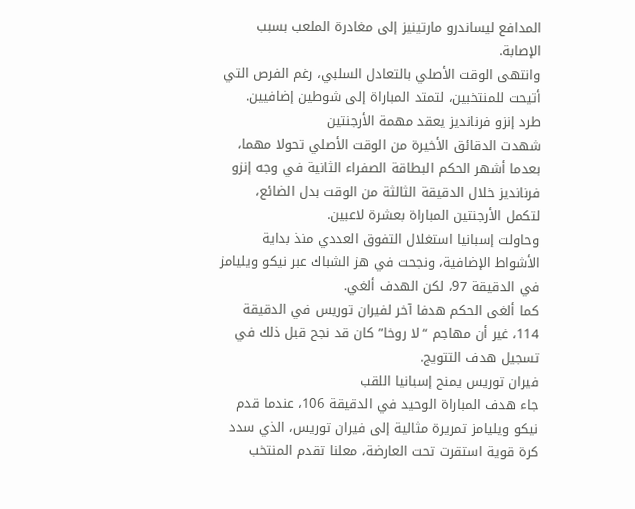المدافع ليساندرو مارتينيز إلى مغادرة الملعب بسبب الإصابة.
وانتهى الوقت الأصلي بالتعادل السلبي، رغم الفرص التي أتيحت للمنتخبين، لتمتد المباراة إلى شوطين إضافيين.
طرد إنزو فرنانديز يعقد مهمة الأرجنتين
شهدت الدقائق الأخيرة من الوقت الأصلي تحولا مهما، بعدما أشهر الحكم البطاقة الصفراء الثانية في وجه إنزو فرنانديز خلال الدقيقة الثالثة من الوقت بدل الضائع، لتكمل الأرجنتين المباراة بعشرة لاعبين.
وحاولت إسبانيا استغلال التفوق العددي منذ بداية الأشواط الإضافية، ونجحت في هز الشباك عبر نيكو ويليامز في الدقيقة 97، لكن الهدف ألغي.
كما ألغى الحكم هدفا آخر لفيران توريس في الدقيقة 114، غير أن مهاجم “لا روخا” كان قد نجح قبل ذلك في تسجيل هدف التتويج.
فيران توريس يمنح إسبانيا اللقب
جاء هدف المباراة الوحيد في الدقيقة 106، عندما قدم نيكو ويليامز تمريرة مثالية إلى فيران توريس، الذي سدد كرة قوية استقرت تحت العارضة، معلنا تقدم المنتخب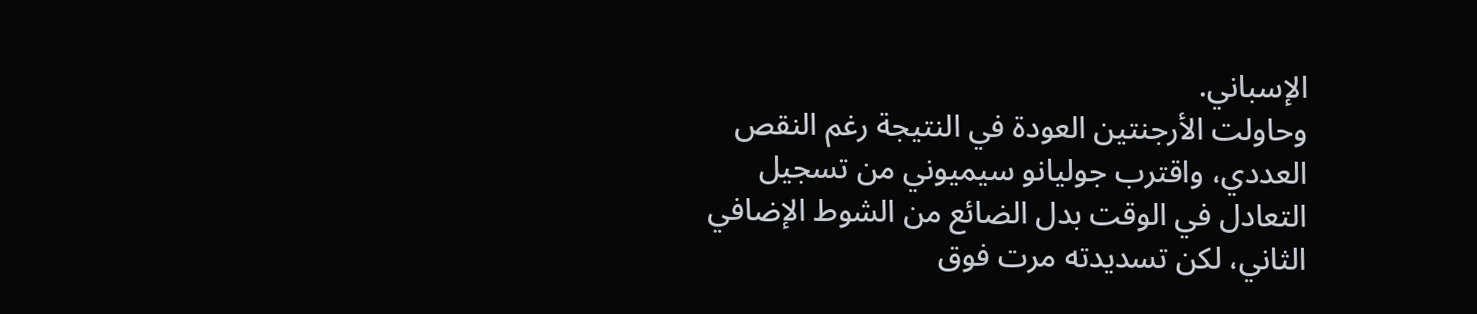الإسباني.
وحاولت الأرجنتين العودة في النتيجة رغم النقص العددي، واقترب جوليانو سيميوني من تسجيل التعادل في الوقت بدل الضائع من الشوط الإضافي الثاني، لكن تسديدته مرت فوق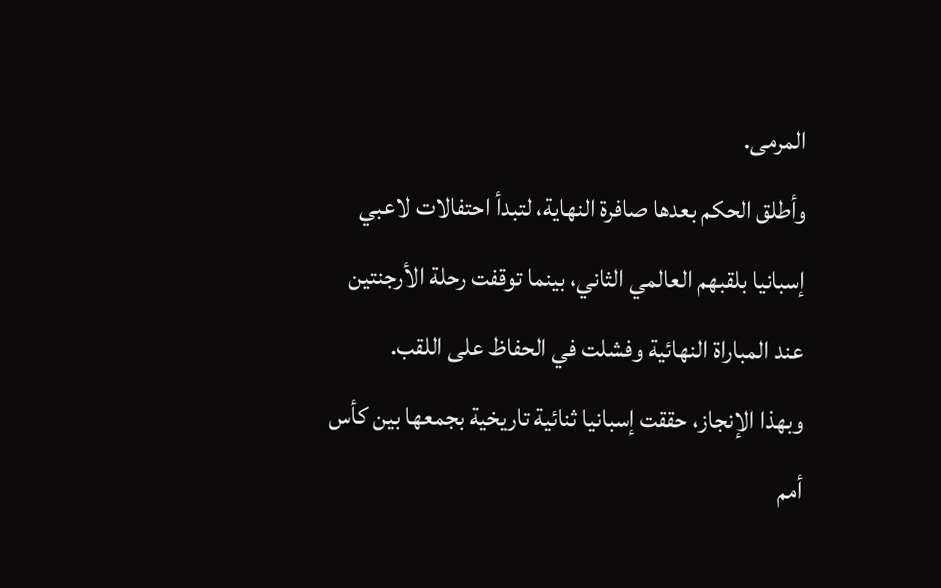المرمى.
وأطلق الحكم بعدها صافرة النهاية، لتبدأ احتفالات لاعبي إسبانيا بلقبهم العالمي الثاني، بينما توقفت رحلة الأرجنتين عند المباراة النهائية وفشلت في الحفاظ على اللقب.
وبهذا الإنجاز، حققت إسبانيا ثنائية تاريخية بجمعها بين كأس أمم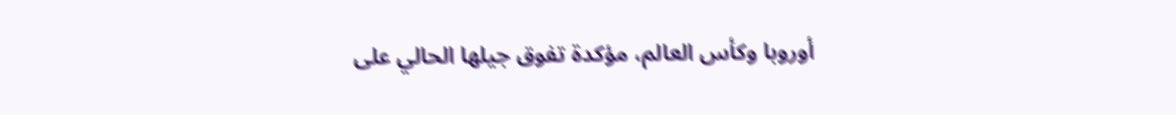أوروبا وكأس العالم، مؤكدة تفوق جيلها الحالي على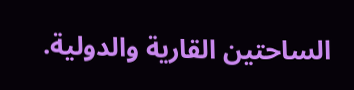الساحتين القارية والدولية.